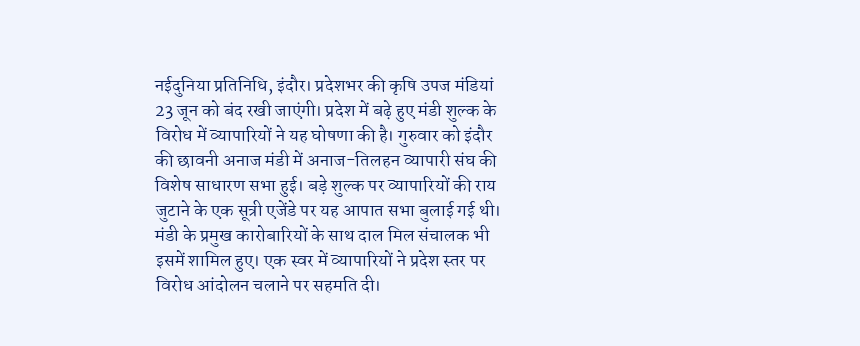नईदुनिया प्रतिनिधि, इंदौर। प्रदेशभर की कृषि उपज मंडियां 23 जून को बंद रखी जाएंगी। प्रदेश में बढ़े हुए मंडी शुल्क के विरोध में व्यापारियों ने यह घोषणा की है। गुरुवार को इंदौर की छावनी अनाज मंडी में अनाज-तिलहन व्यापारी संघ की विशेष साधारण सभा हुई। बड़े शुल्क पर व्यापारियों की राय जुटाने के एक सूत्री एजेंडे पर यह आपात सभा बुलाई गई थी।
मंडी के प्रमुख कारोबारियों के साथ दाल मिल संचालक भी इसमें शामिल हुए। एक स्वर में व्यापारियों ने प्रदेश स्तर पर विरोध आंदोलन चलाने पर सहमति दी।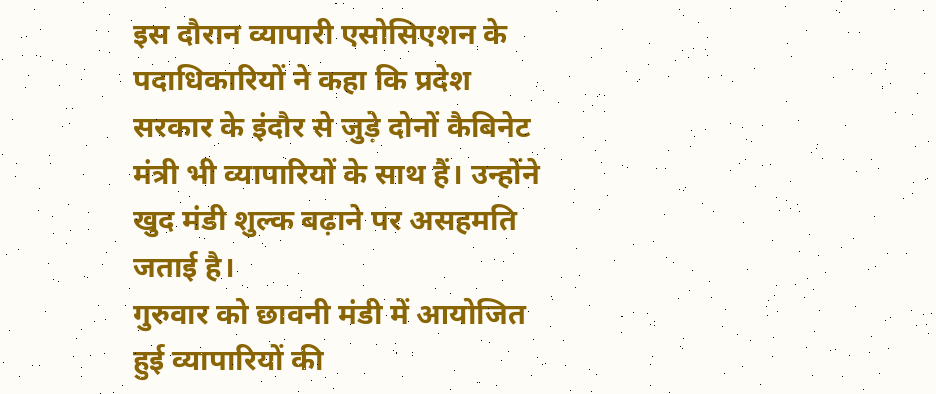इस दौरान व्यापारी एसोसिएशन के पदाधिकारियों ने कहा कि प्रदेश सरकार के इंदौर से जुड़े दोनों कैबिनेट मंत्री भी व्यापारियों के साथ हैं। उन्होंने खुद मंडी शुल्क बढ़ाने पर असहमति जताई है।
गुरुवार को छावनी मंडी में आयोजित हुई व्यापारियों की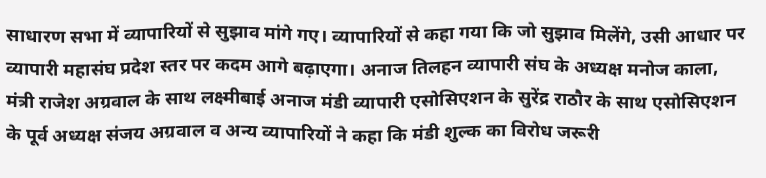साधारण सभा में व्यापारियों से सुझाव मांगे गए। व्यापारियों से कहा गया कि जो सुझाव मिलेंगे, उसी आधार पर व्यापारी महासंघ प्रदेश स्तर पर कदम आगे बढ़ाएगा। अनाज तिलहन व्यापारी संघ के अध्यक्ष मनोज काला, मंत्री राजेश अग्रवाल के साथ लक्ष्मीबाई अनाज मंडी व्यापारी एसोसिएशन के सुरेंद्र राठौर के साथ एसोसिएशन के पूर्व अध्यक्ष संजय अग्रवाल व अन्य व्यापारियों ने कहा कि मंडी शुल्क का विरोध जरूरी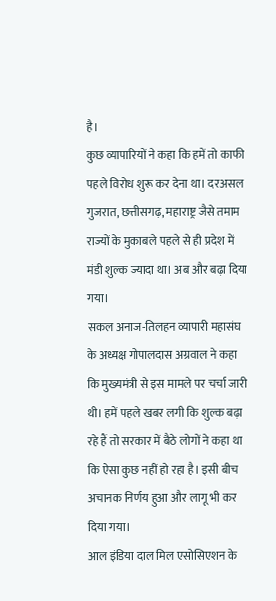है।
कुछ व्यापारियों ने कहा कि हमें तो काफी पहले विरोध शुरू कर देना था। दरअसल गुजरात, छत्तीसगढ़, महाराष्ट्र जैसे तमाम राज्यों के मुकाबले पहले से ही प्रदेश में मंडी शुल्क ज्यादा था। अब और बढ़ा दिया गया।
सकल अनाज-तिलहन व्यापारी महासंघ के अध्यक्ष गोपालदास अग्रवाल ने कहा कि मुख्यमंत्री से इस मामले पर चर्चा जारी थी। हमें पहले खबर लगी कि शुल्क बढ़ा रहे हैं तो सरकार में बैठे लोगों ने कहा था कि ऐसा कुछ नहीं हो रहा है। इसी बीच अचानक निर्णय हुआ और लागू भी कर दिया गया।
आल इंडिया दाल मिल एसोसिएशन के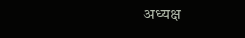अध्यक्ष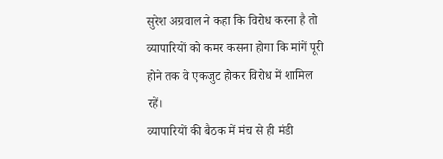सुरेश अग्रवाल ने कहा कि विरोध करना है तो व्यापारियों को कमर कसना होगा कि मांगें पूरी होने तक वे एकजुट होकर विरोध में शामिल रहें।
व्यापारियों की बैठक में मंच से ही मंडी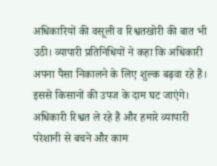अधिकारियों की वसूली व रिश्वतखोरी की बात भी उठी। व्यापारी प्रतिनिधियों ने कहा कि अधिकारी अपना पैसा निकालने के लिए शुल्क बढ़वा रहे हैं। इससे किसानों की उपज के दाम घट जाएंगे। अधिकारी रिश्वत ले रहे हैं और हमारे व्यापारी परेशानी से बचने और काम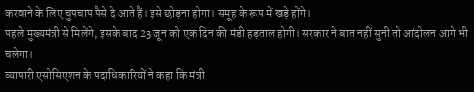करवाने के लिए चुपचाप पैसे दे आते हैं। इसे छोड़ना होगा। समूह के रूप में खड़े होंगे।
पहले मुख्यमंत्री से मिलेंगे, इसके बाद 23 जून को एक दिन की मंडी हड़ताल होगी। सरकार ने बात नहीं सुनी तो आंदोलन आगे भी चलेगा।
व्यापारी एसोसिएशन के पदाधिकारियों ने कहा कि मंत्री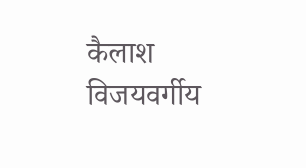कैलाश विजयवर्गीय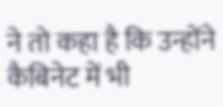ने तो कहा है कि उन्होंने कैबिनेट में भी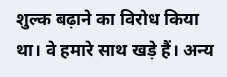शुल्क बढ़ाने का विरोध किया था। वे हमारे साथ खड़े हैं। अन्य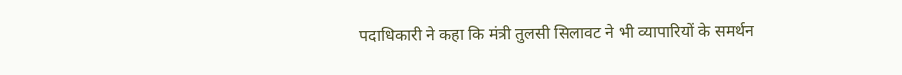पदाधिकारी ने कहा कि मंत्री तुलसी सिलावट ने भी व्यापारियों के समर्थन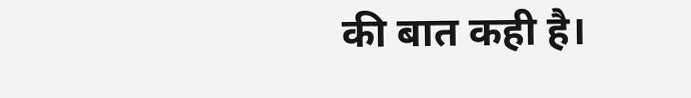की बात कही है।